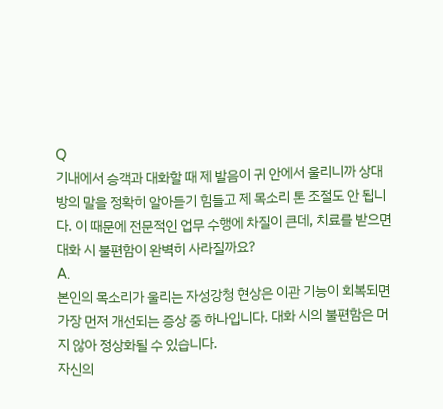Q
기내에서 승객과 대화할 때 제 발음이 귀 안에서 울리니까 상대방의 말을 정확히 알아듣기 힘들고 제 목소리 톤 조절도 안 됩니다. 이 때문에 전문적인 업무 수행에 차질이 큰데, 치료를 받으면 대화 시 불편함이 완벽히 사라질까요?
A.
본인의 목소리가 울리는 자성강청 현상은 이관 기능이 회복되면 가장 먼저 개선되는 증상 중 하나입니다. 대화 시의 불편함은 머지 않아 정상화될 수 있습니다.
자신의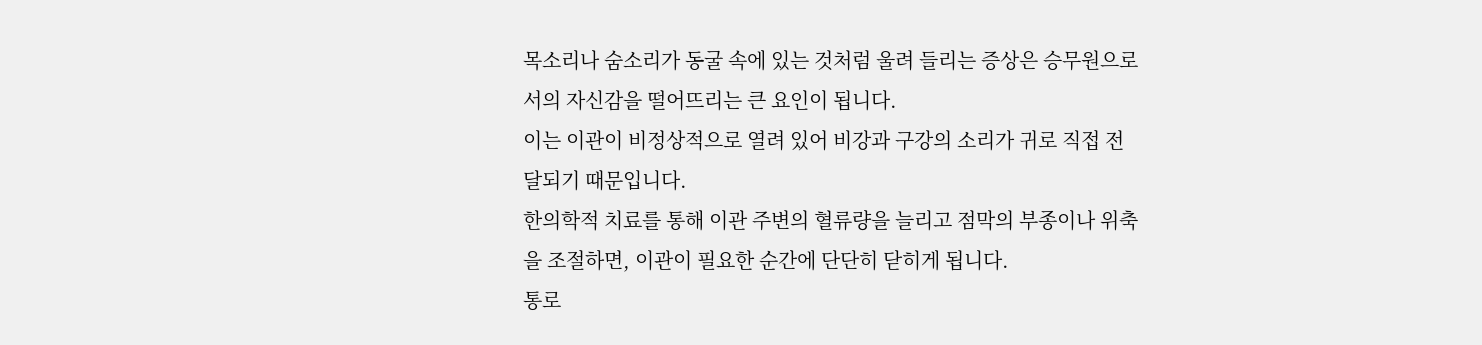목소리나 숨소리가 동굴 속에 있는 것처럼 울려 들리는 증상은 승무원으로서의 자신감을 떨어뜨리는 큰 요인이 됩니다.
이는 이관이 비정상적으로 열려 있어 비강과 구강의 소리가 귀로 직접 전달되기 때문입니다.
한의학적 치료를 통해 이관 주변의 혈류량을 늘리고 점막의 부종이나 위축을 조절하면, 이관이 필요한 순간에 단단히 닫히게 됩니다.
통로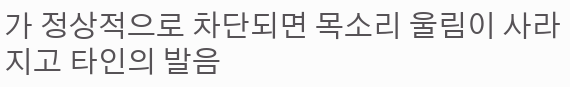가 정상적으로 차단되면 목소리 울림이 사라지고 타인의 발음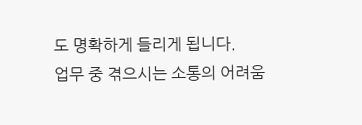도 명확하게 들리게 됩니다.
업무 중 겪으시는 소통의 어려움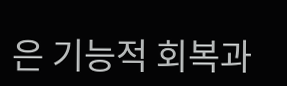은 기능적 회복과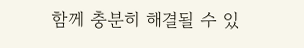함께 충분히 해결될 수 있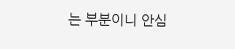는 부분이니 안심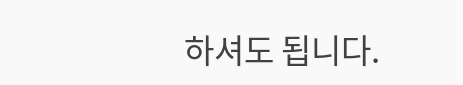하셔도 됩니다.